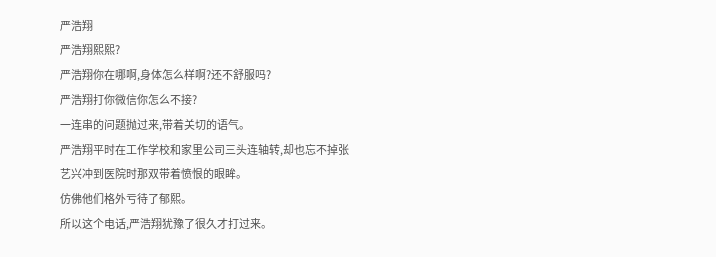严浩翔
严浩翔熙熙?
严浩翔你在哪啊,身体怎么样啊?还不舒服吗?
严浩翔打你微信你怎么不接?
一连串的问题抛过来,带着关切的语气。
严浩翔平时在工作学校和家里公司三头连轴转,却也忘不掉张艺兴冲到医院时那双带着愤恨的眼眸。
仿佛他们格外亏待了郁熙。
所以这个电话,严浩翔犹豫了很久才打过来。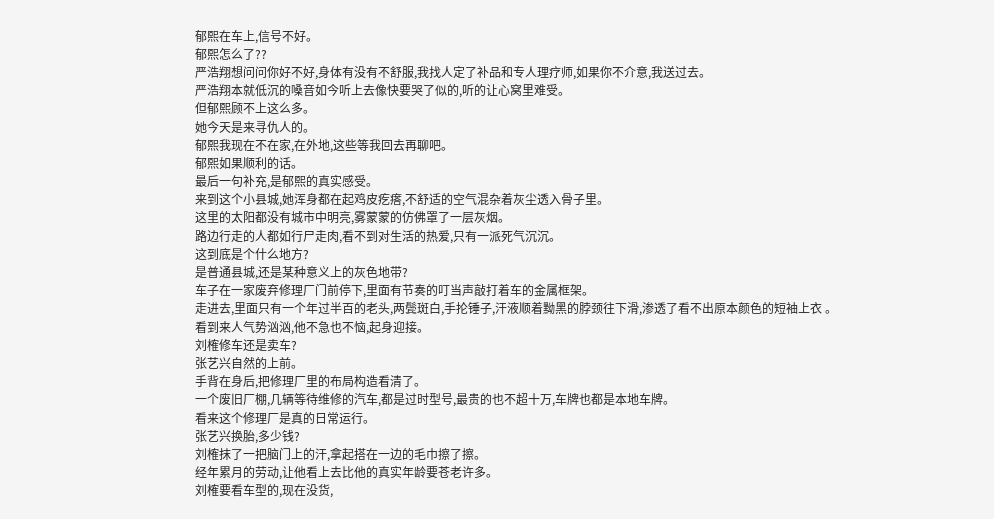郁熙在车上,信号不好。
郁熙怎么了??
严浩翔想问问你好不好,身体有没有不舒服,我找人定了补品和专人理疗师,如果你不介意,我送过去。
严浩翔本就低沉的嗓音如今听上去像快要哭了似的,听的让心窝里难受。
但郁熙顾不上这么多。
她今天是来寻仇人的。
郁熙我现在不在家,在外地,这些等我回去再聊吧。
郁熙如果顺利的话。
最后一句补充,是郁熙的真实感受。
来到这个小县城,她浑身都在起鸡皮疙瘩,不舒适的空气混杂着灰尘透入骨子里。
这里的太阳都没有城市中明亮,雾蒙蒙的仿佛罩了一层灰烟。
路边行走的人都如行尸走肉,看不到对生活的热爱,只有一派死气沉沉。
这到底是个什么地方?
是普通县城,还是某种意义上的灰色地带?
车子在一家废弃修理厂门前停下,里面有节奏的叮当声敲打着车的金属框架。
走进去,里面只有一个年过半百的老头,两鬓斑白,手抡锤子,汗液顺着黝黑的脖颈往下滑,渗透了看不出原本颜色的短袖上衣 。
看到来人气势汹汹,他不急也不恼,起身迎接。
刘榷修车还是卖车?
张艺兴自然的上前。
手背在身后,把修理厂里的布局构造看清了。
一个废旧厂棚,几辆等待维修的汽车,都是过时型号,最贵的也不超十万,车牌也都是本地车牌。
看来这个修理厂是真的日常运行。
张艺兴换胎,多少钱?
刘榷抹了一把脑门上的汗,拿起搭在一边的毛巾擦了擦。
经年累月的劳动,让他看上去比他的真实年龄要苍老许多。
刘榷要看车型的,现在没货,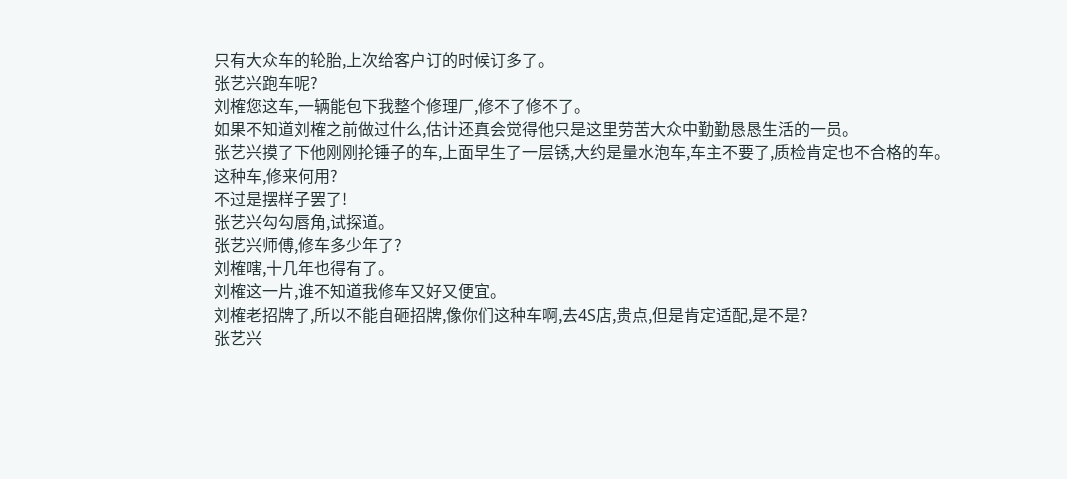只有大众车的轮胎,上次给客户订的时候订多了。
张艺兴跑车呢?
刘榷您这车,一辆能包下我整个修理厂,修不了修不了。
如果不知道刘榷之前做过什么,估计还真会觉得他只是这里劳苦大众中勤勤恳恳生活的一员。
张艺兴摸了下他刚刚抡锤子的车,上面早生了一层锈,大约是量水泡车,车主不要了,质检肯定也不合格的车。
这种车,修来何用?
不过是摆样子罢了!
张艺兴勾勾唇角,试探道。
张艺兴师傅,修车多少年了?
刘榷嗐,十几年也得有了。
刘榷这一片,谁不知道我修车又好又便宜。
刘榷老招牌了,所以不能自砸招牌,像你们这种车啊,去4S店,贵点,但是肯定适配,是不是?
张艺兴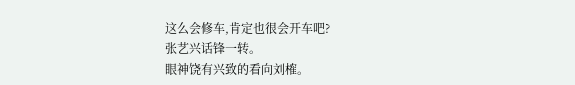这么会修车,肯定也很会开车吧?
张艺兴话锋一转。
眼神饶有兴致的看向刘榷。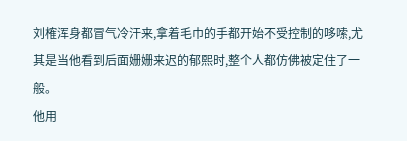刘榷浑身都冒气冷汗来,拿着毛巾的手都开始不受控制的哆嗦,尤其是当他看到后面姗姗来迟的郁熙时,整个人都仿佛被定住了一般。
他用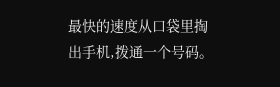最快的速度从口袋里掏出手机,拨通一个号码。